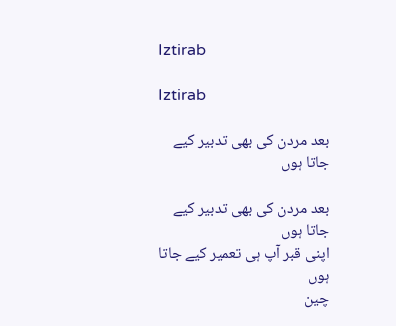Iztirab

Iztirab

بعد مردن کی بھی تدبیر کیے جاتا ہوں

بعد مردن کی بھی تدبیر کیے جاتا ہوں
اپنی قبر آپ ہی تعمیر کیے جاتا ہوں
چین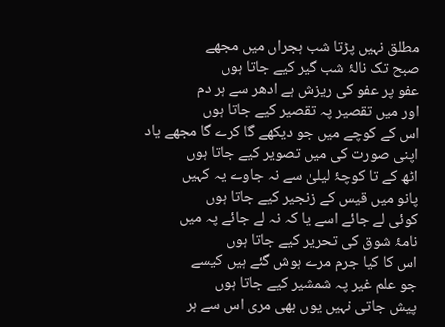مطلق نہیں پڑتا شب ہجراں میں مجھے
صبح تک نالۂ شب گیر کیے جاتا ہوں
عفو پر عفو کی ریزش ہے ادھر سے ہر دم
اور میں تقصیر پہ تقصیر کیے جاتا ہوں
اس کے کوچے میں جو دیکھے گا کرے گا مجھے یاد
اپنی صورت کی میں تصویر کیے جاتا ہوں
اٹھ کے تا کوچۂ لیلیٰ سے نہ جاوے یہ کہیں
پانو میں قیس کے زنجیر کیے جاتا ہوں
کوئی لے جائے اسے یا کہ نہ لے جائے پہ میں
نامۂ شوق کی تحریر کیے جاتا ہوں
اس کا کیا جرم مرے ہوش گئے ہیں کیسے
جو علم غیر پہ شمشیر کیے جاتا ہوں
پیش جاتی نہیں یوں بھی مری اس سے ہر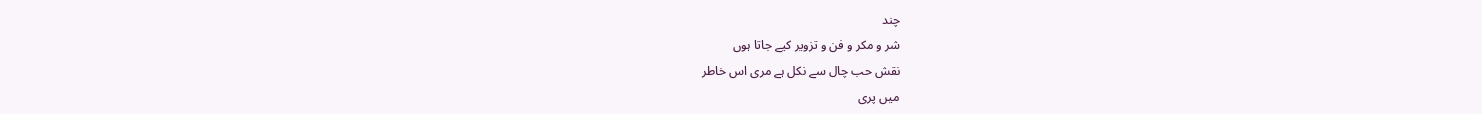چند
شر و مکر و فن و تزویر کیے جاتا ہوں
نقش حب چال سے نکل ہے مری اس خاطر
میں پری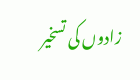زادوں کی تسخیر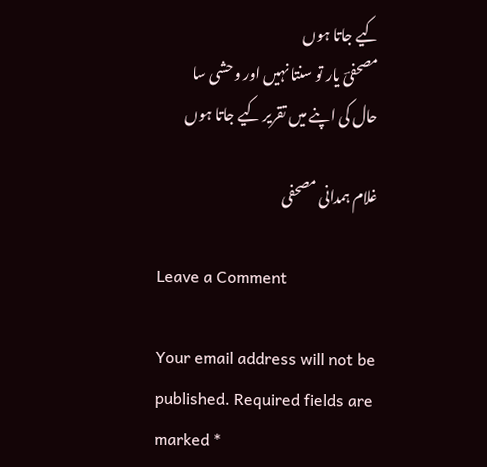کیے جاتا ہوں
مصحفیؔ یار تو سنتا نہیں اور وحشی سا
حال کی اپنے میں تقریر کیے جاتا ہوں

غلام ہمدانی مصحفی

Leave a Comment

Your email address will not be published. Required fields are marked *